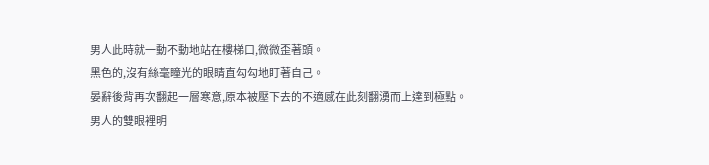男人此時就一動不動地站在樓梯口,微微歪著頭。
黑色的,沒有絲毫瞳光的眼睛直勾勾地盯著自己。
晏辭後背再次翻起一層寒意,原本被壓下去的不適感在此刻翻湧而上達到極點。
男人的雙眼裡明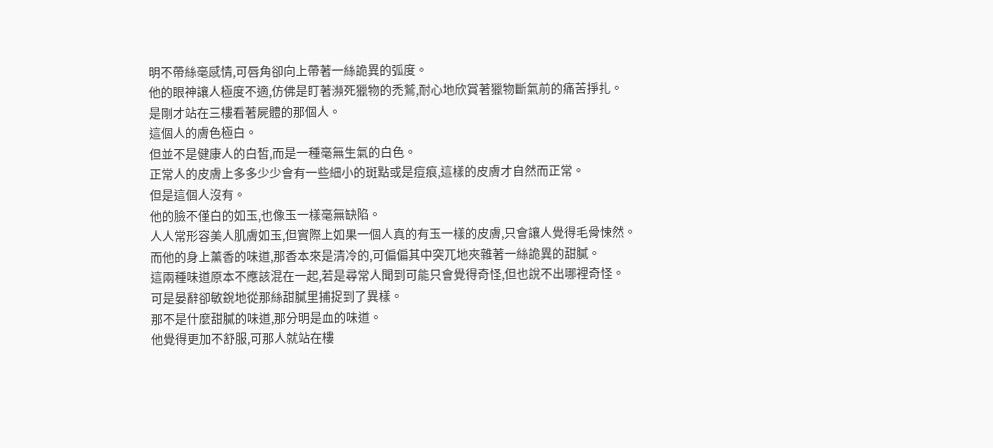明不帶絲毫感情,可唇角卻向上帶著一絲詭異的弧度。
他的眼神讓人極度不適,仿佛是盯著瀕死獵物的禿鷲,耐心地欣賞著獵物斷氣前的痛苦掙扎。
是剛才站在三樓看著屍體的那個人。
這個人的膚色極白。
但並不是健康人的白皙,而是一種毫無生氣的白色。
正常人的皮膚上多多少少會有一些細小的斑點或是痘痕,這樣的皮膚才自然而正常。
但是這個人沒有。
他的臉不僅白的如玉,也像玉一樣毫無缺陷。
人人常形容美人肌膚如玉,但實際上如果一個人真的有玉一樣的皮膚,只會讓人覺得毛骨悚然。
而他的身上薰香的味道,那香本來是清冷的,可偏偏其中突兀地夾雜著一絲詭異的甜膩。
這兩種味道原本不應該混在一起,若是尋常人聞到可能只會覺得奇怪,但也說不出哪裡奇怪。
可是晏辭卻敏銳地從那絲甜膩里捕捉到了異樣。
那不是什麼甜膩的味道,那分明是血的味道。
他覺得更加不舒服,可那人就站在樓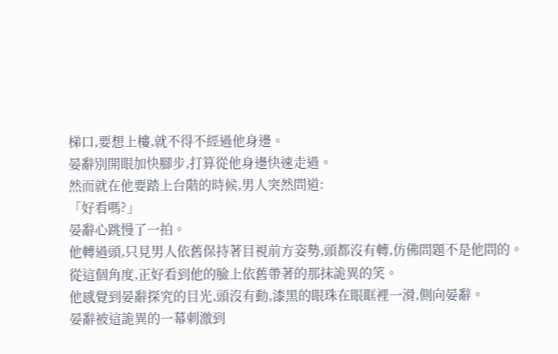梯口,要想上樓,就不得不經過他身邊。
晏辭別開眼加快腳步,打算從他身邊快速走過。
然而就在他要踏上台階的時候,男人突然問道:
「好看嗎?」
晏辭心跳慢了一拍。
他轉過頭,只見男人依舊保持著目視前方姿勢,頭都沒有轉,仿佛問題不是他問的。
從這個角度,正好看到他的臉上依舊帶著的那抹詭異的笑。
他感覺到晏辭探究的目光,頭沒有動,漆黑的眼珠在眼眶裡一滑,側向晏辭。
晏辭被這詭異的一幕刺激到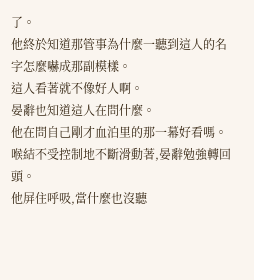了。
他終於知道那管事為什麼一聽到這人的名字怎麼嚇成那副模樣。
這人看著就不像好人啊。
晏辭也知道這人在問什麼。
他在問自己剛才血泊里的那一幕好看嗎。
喉結不受控制地不斷滑動著,晏辭勉強轉回頭。
他屏住呼吸,當什麼也沒聽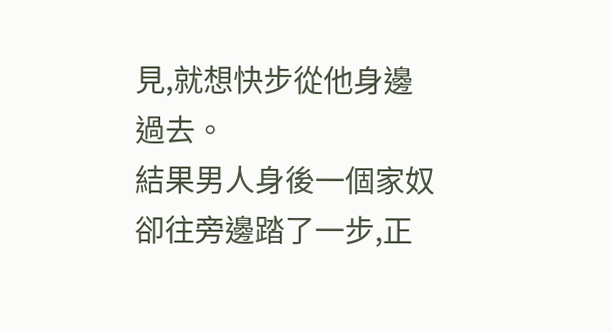見,就想快步從他身邊過去。
結果男人身後一個家奴卻往旁邊踏了一步,正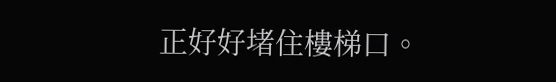正好好堵住樓梯口。